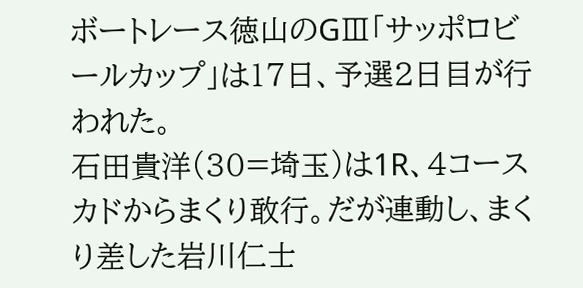ボートレース徳山のGⅢ「サッポロビールカップ」は17日、予選2日目が行われた。
石田貴洋(30=埼玉)は1R、4コースカドからまくり敢行。だが連動し、まくり差した岩川仁士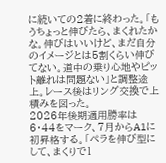に続いての2着に終わった。「もうちょっと伸びたら、まくれたかな。伸びはいいけど、まだ自分のイメージとは5割くらい伸びてない。道中の乗り心地やピット離れは問題ない」と調整途上。レース後はリング交換で上積みを図った。
2026年後期適用勝率は6・44をマーク、7月からA1に初昇格する。「ペラを伸び型にして、まくりで1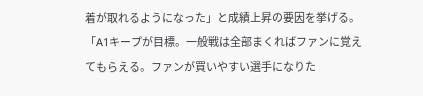着が取れるようになった」と成績上昇の要因を挙げる。「A1キープが目標。一般戦は全部まくればファンに覚えてもらえる。ファンが買いやすい選手になりた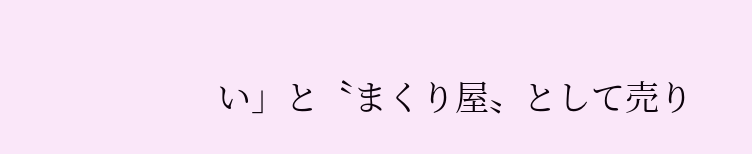い」と〝まくり屋〟として売り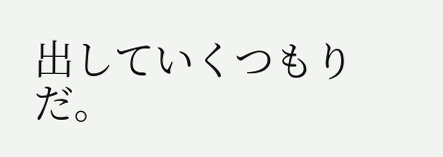出していくつもりだ。